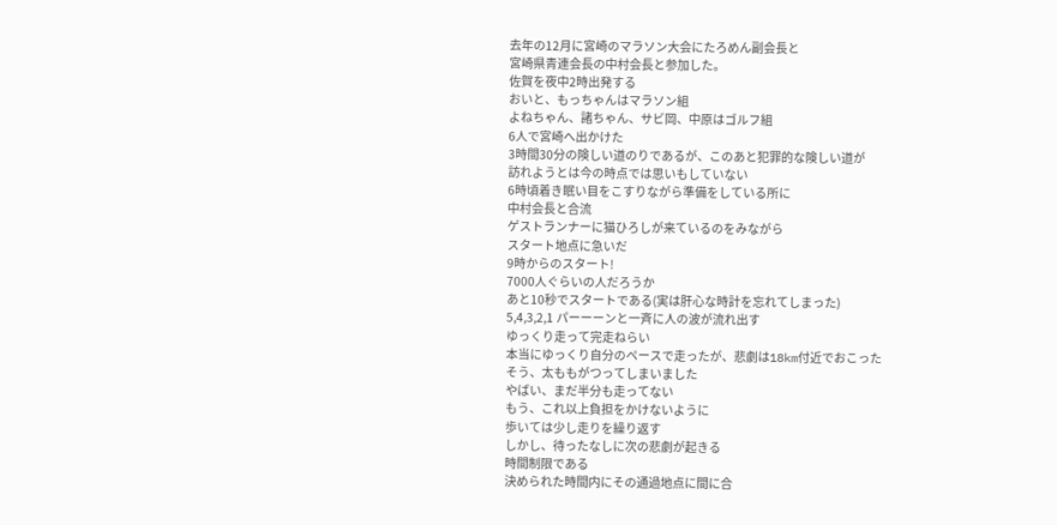去年の12月に宮崎のマラソン大会にたろめん副会長と
宮崎県青連会長の中村会長と参加した。
佐賀を夜中2時出発する
おいと、もっちゃんはマラソン組
よねちゃん、諸ちゃん、サビ岡、中原はゴルフ組
6人で宮崎へ出かけた
3時間30分の険しい道のりであるが、このあと犯罪的な険しい道が
訪れようとは今の時点では思いもしていない
6時頃着き眠い目をこすりながら準備をしている所に
中村会長と合流
ゲストランナーに猫ひろしが来ているのをみながら
スタート地点に急いだ
9時からのスタート!
7000人ぐらいの人だろうか
あと10秒でスタートである(実は肝心な時計を忘れてしまった)
5,4,3,2,1 パーーーンと一斉に人の波が流れ出す
ゆっくり走って完走ねらい
本当にゆっくり自分のペースで走ったが、悲劇は18km付近でおこった
そう、太ももがつってしまいました
やばい、まだ半分も走ってない
もう、これ以上負担をかけないように
歩いては少し走りを繰り返す
しかし、待ったなしに次の悲劇が起きる
時間制限である
決められた時間内にその通過地点に間に合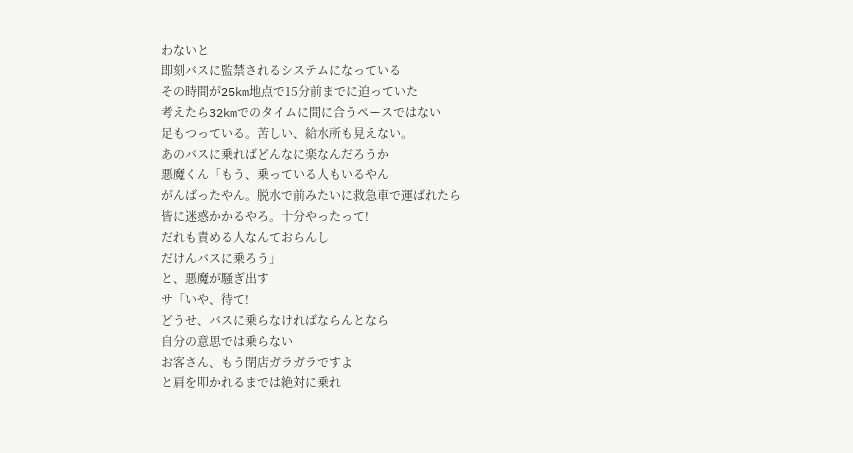わないと
即刻バスに監禁されるシステムになっている
その時間が25km地点で15分前までに迫っていた
考えたら32kmでのタイムに間に合うペースではない
足もつっている。苦しい、給水所も見えない。
あのバスに乗ればどんなに楽なんだろうか
悪魔くん「もう、乗っている人もいるやん
がんばったやん。脱水で前みたいに救急車で運ばれたら
皆に迷惑かかるやろ。十分やったって!
だれも責める人なんておらんし
だけんバスに乗ろう」
と、悪魔が騒ぎ出す
サ「いや、待て!
どうせ、バスに乗らなければならんとなら
自分の意思では乗らない
お客さん、もう閉店ガラガラですよ
と肩を叩かれるまでは絶対に乗れ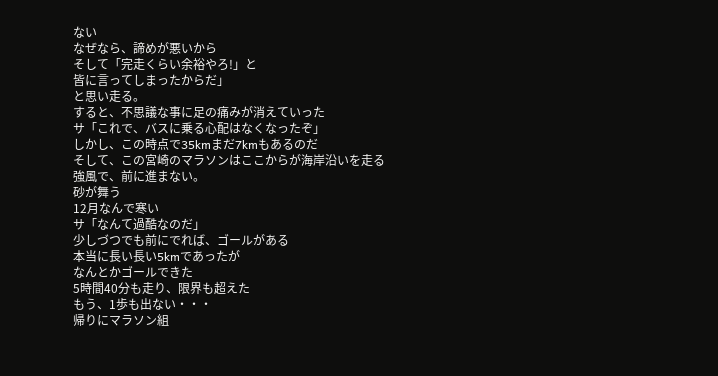ない
なぜなら、諦めが悪いから
そして「完走くらい余裕やろ!」と
皆に言ってしまったからだ」
と思い走る。
すると、不思議な事に足の痛みが消えていった
サ「これで、バスに乗る心配はなくなったぞ」
しかし、この時点で35kmまだ7kmもあるのだ
そして、この宮崎のマラソンはここからが海岸沿いを走る
強風で、前に進まない。
砂が舞う
12月なんで寒い
サ「なんて過酷なのだ」
少しづつでも前にでれば、ゴールがある
本当に長い長い5kmであったが
なんとかゴールできた
5時間40分も走り、限界も超えた
もう、1歩も出ない・・・
帰りにマラソン組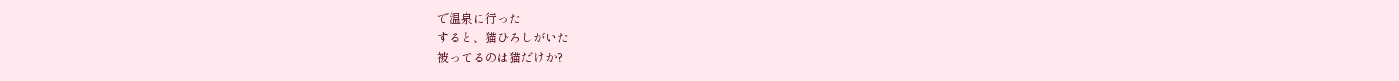で温泉に行った
すると、猫ひろしがいた
被ってるのは猫だけか?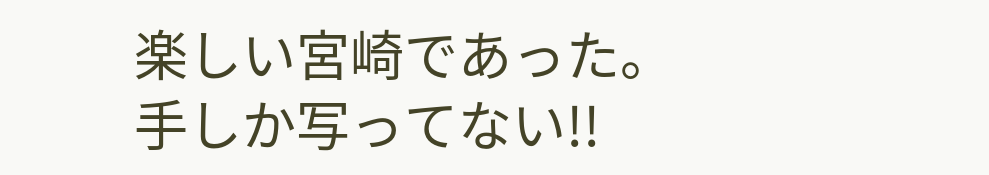楽しい宮崎であった。
手しか写ってない!!